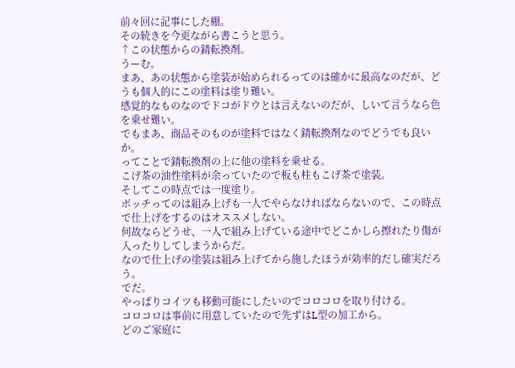前々回に記事にした棚。
その続きを今更ながら書こうと思う。
↑この状態からの錆転換剤。
うーむ。
まあ、あの状態から塗装が始められるってのは確かに最高なのだが、どうも個人的にこの塗料は塗り難い。
感覚的なものなのでドコがドウとは言えないのだが、しいて言うなら色を乗せ難い。
でもまあ、商品そのものが塗料ではなく錆転換剤なのでどうでも良いか。
ってことで錆転換剤の上に他の塗料を乗せる。
こげ茶の油性塗料が余っていたので板も柱もこげ茶で塗装。
そしてこの時点では一度塗り。
ボッチってのは組み上げも一人でやらなければならないので、この時点で仕上げをするのはオススメしない。
何故ならどうせ、一人で組み上げている途中でどこかしら擦れたり傷が入ったりしてしまうからだ。
なので仕上げの塗装は組み上げてから施したほうが効率的だし確実だろう。
でだ。
やっぱりコイツも移動可能にしたいのでコロコロを取り付ける。
コロコロは事前に用意していたので先ずはL型の加工から。
どのご家庭に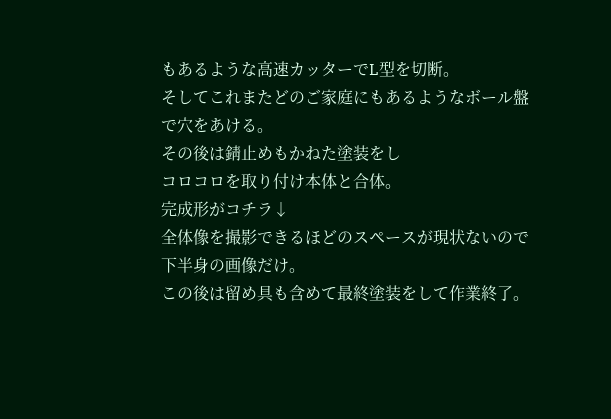もあるような高速カッターでL型を切断。
そしてこれまたどのご家庭にもあるようなボール盤で穴をあける。
その後は錆止めもかねた塗装をし
コロコロを取り付け本体と合体。
完成形がコチラ↓
全体像を撮影できるほどのスペースが現状ないので下半身の画像だけ。
この後は留め具も含めて最終塗装をして作業終了。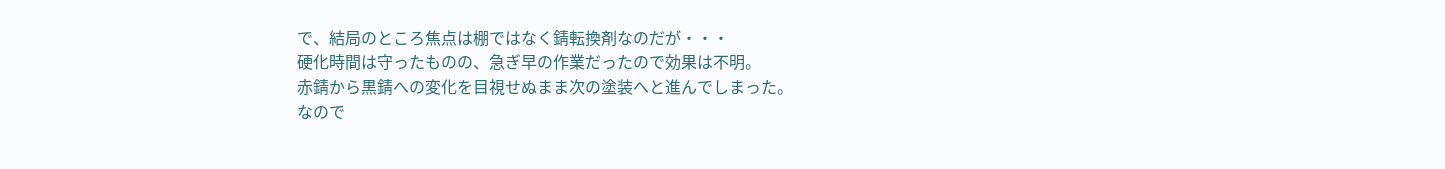で、結局のところ焦点は棚ではなく錆転換剤なのだが・・・
硬化時間は守ったものの、急ぎ早の作業だったので効果は不明。
赤錆から黒錆への変化を目視せぬまま次の塗装へと進んでしまった。
なので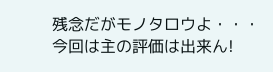残念だがモノタロウよ・・・
今回は主の評価は出来ん!